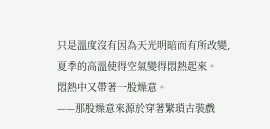只是溫度沒有因為天光明暗而有所改變,夏季的高溫使得空氣變得悶熱起來。
悶熱中又帶著一股燥意。
——那股燥意來源於穿著繁瑣古裝戲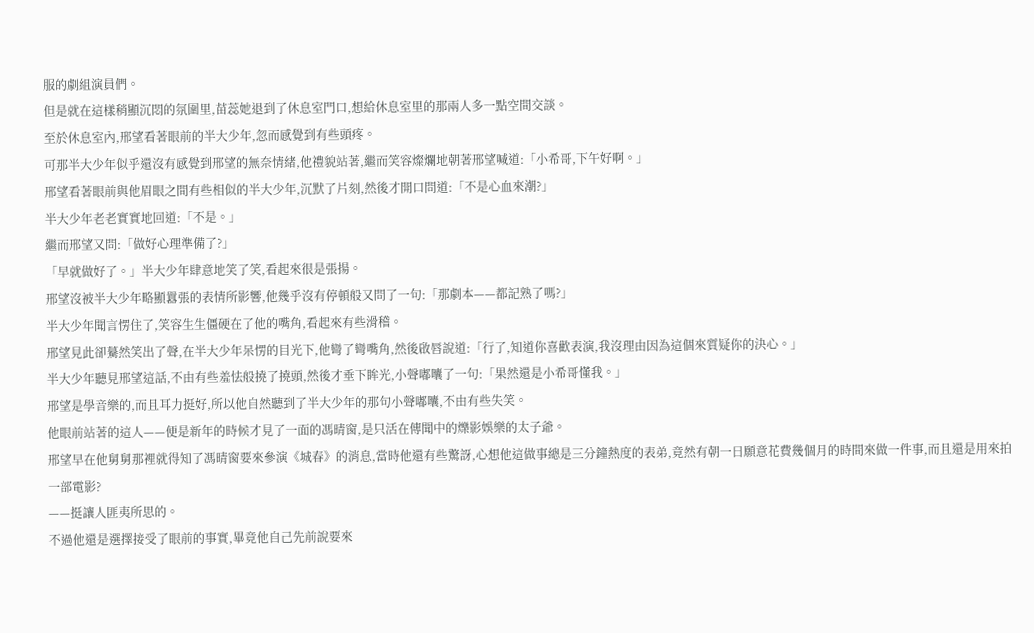服的劇組演員們。
但是就在這樣稍顯沉悶的氛圍里,苗蕊她退到了休息室門口,想給休息室里的那兩人多一點空間交談。
至於休息室內,邢望看著眼前的半大少年,忽而感覺到有些頭疼。
可那半大少年似乎還沒有感覺到邢望的無奈情緒,他禮貌站著,繼而笑容燦爛地朝著邢望喊道:「小希哥,下午好啊。」
邢望看著眼前與他眉眼之間有些相似的半大少年,沉默了片刻,然後才開口問道:「不是心血來潮?」
半大少年老老實實地回道:「不是。」
繼而邢望又問:「做好心理準備了?」
「早就做好了。」半大少年肆意地笑了笑,看起來很是張揚。
邢望沒被半大少年略顯囂張的表情所影響,他幾乎沒有停頓般又問了一句:「那劇本——都記熟了嗎?」
半大少年聞言愣住了,笑容生生僵硬在了他的嘴角,看起來有些滑稽。
邢望見此卻驀然笑出了聲,在半大少年呆愣的目光下,他彎了彎嘴角,然後啟唇說道:「行了,知道你喜歡表演,我沒理由因為這個來質疑你的決心。」
半大少年聽見邢望這話,不由有些羞怯般撓了撓頭,然後才垂下眸光,小聲嘟囔了一句:「果然還是小希哥懂我。」
邢望是學音樂的,而且耳力挺好,所以他自然聽到了半大少年的那句小聲嘟囔,不由有些失笑。
他眼前站著的這人——便是新年的時候才見了一面的馮晴窗,是只活在傳聞中的爍影娛樂的太子爺。
邢望早在他舅舅那裡就得知了馮晴窗要來參演《城春》的消息,當時他還有些驚訝,心想他這做事總是三分鐘熱度的表弟,竟然有朝一日願意花費幾個月的時間來做一件事,而且還是用來拍一部電影?
——挺讓人匪夷所思的。
不過他還是選擇接受了眼前的事實,畢竟他自己先前說要來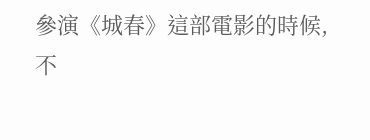參演《城春》這部電影的時候,不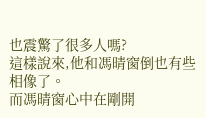也震驚了很多人嗎?
這樣說來,他和馮晴窗倒也有些相像了。
而馮晴窗心中在剛開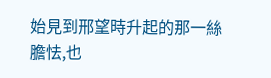始見到邢望時升起的那一絲膽怯,也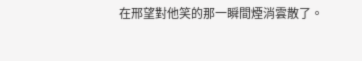在邢望對他笑的那一瞬間煙消雲散了。